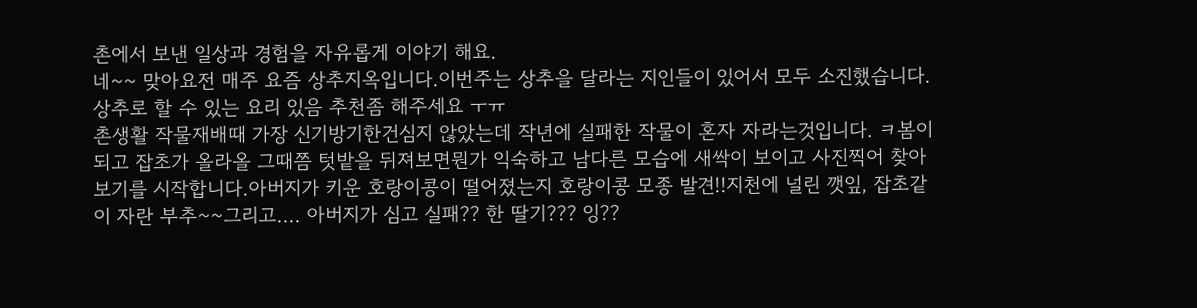촌에서 보낸 일상과 경험을 자유롭게 이야기 해요.
네~~ 맞아요전 매주 요즘 상추지옥입니다.이번주는 상추을 달라는 지인들이 있어서 모두 소진했습니다. 상추로 할 수 있는 요리 있음 추천좀 해주세요 ㅜㅠ
촌생활 작물재배때 가장 신기방기한건심지 않았는데 작년에 실패한 작물이 혼자 자라는것입니다. ㅋ봄이되고 잡초가 올라올 그때쯤 텃밭을 뒤져보면뭔가 익숙하고 남다른 모습에 새싹이 보이고 사진찍어 찾아보기를 시작합니다.아버지가 키운 호랑이콩이 떨어졌는지 호랑이콩 모종 발견!!지천에 널린 깻잎, 잡초같이 자란 부추~~그리고.... 아버지가 심고 실패?? 한 딸기??? 잉??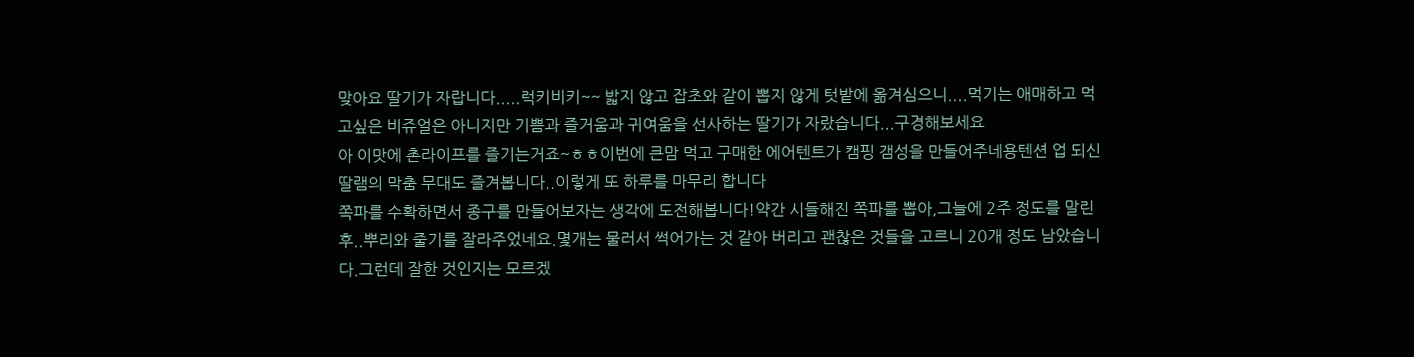맞아요 딸기가 자랍니다.....럭키비키~~ 밟지 않고 잡초와 같이 뽑지 않게 텃밭에 옮겨심으니....먹기는 애매하고 먹고싶은 비쥬얼은 아니지만 기쁨과 즐거움과 귀여움을 선사하는 딸기가 자랐습니다...구경해보세요
아 이맛에 촌라이프를 즐기는거죠~ㅎㅎ이번에 큰맘 먹고 구매한 에어텐트가 캠핑 갬성을 만들어주네용텐션 업 되신 딸램의 막춤 무대도 즐겨봅니다..이렇게 또 하루를 마무리 합니다
쪽파를 수확하면서 종구를 만들어보자는 생각에 도전해봅니다!약간 시들해진 쪽파를 뽑아,그늘에 2주 정도를 말린 후..뿌리와 줄기를 잘라주었네요.몇개는 물러서 썩어가는 것 같아 버리고 괜찮은 것들을 고르니 20개 정도 남았습니다.그런데 잘한 것인지는 모르겠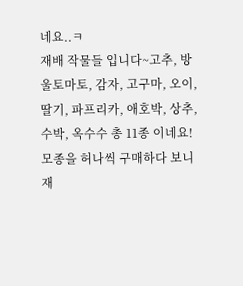네요..ㅋ
재배 작물들 입니다~고추, 방울토마토, 감자, 고구마, 오이, 딸기, 파프리카, 애호박, 상추, 수박, 옥수수 총 11종 이네요!모종을 허나씩 구매하다 보니 재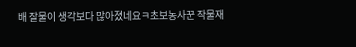배 잘물이 생각보다 많아졌네요ㅋ초보농사꾼 작물재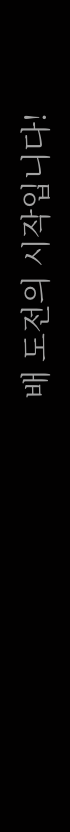배 도전의 시작입니다!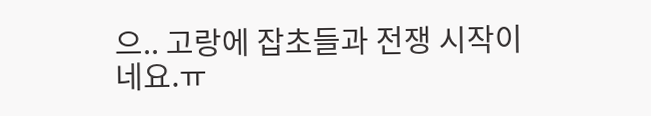으.. 고랑에 잡초들과 전쟁 시작이네요.ㅠ